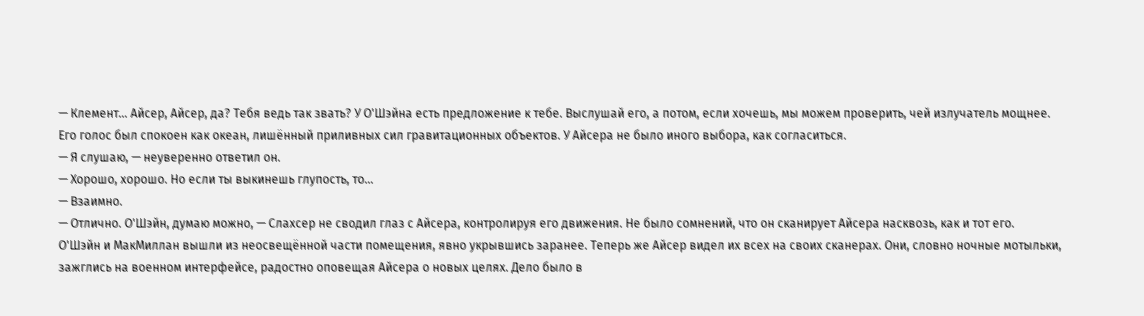— Клемент… Айсер, Айсер, да? Тебя ведь так звать? У О'Шэйна есть предложение к тебе. Выслушай его, а потом, если хочешь, мы можем проверить, чей излучатель мощнее.
Его голос был спокоен как океан, лишённый приливных сил гравитационных объектов. У Айсера не было иного выбора, как согласиться.
— Я слушаю, — неуверенно ответил он.
— Хорошо, хорошо. Но если ты выкинешь глупость, то…
— Взаимно.
— Отлично. О'Шэйн, думаю можно, — Слахсер не сводил глаз с Айсера, контролируя его движения. Не было сомнений, что он сканирует Айсера насквозь, как и тот его.
О'Шэйн и МакМиллан вышли из неосвещённой части помещения, явно укрывшись заранее. Теперь же Айсер видел их всех на своих сканерах. Они, словно ночные мотыльки, зажглись на военном интерфейсе, радостно оповещая Айсера о новых целях. Дело было в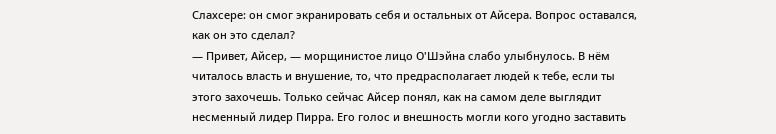Слахсере: он смог экранировать себя и остальных от Айсера. Вопрос оставался, как он это сделал?
— Привет, Айсер, — морщинистое лицо О'Шэйна слабо улыбнулось. В нём читалось власть и внушение, то, что предрасполагает людей к тебе, если ты этого захочешь. Только сейчас Айсер понял, как на самом деле выглядит несменный лидер Пирра. Его голос и внешность могли кого угодно заставить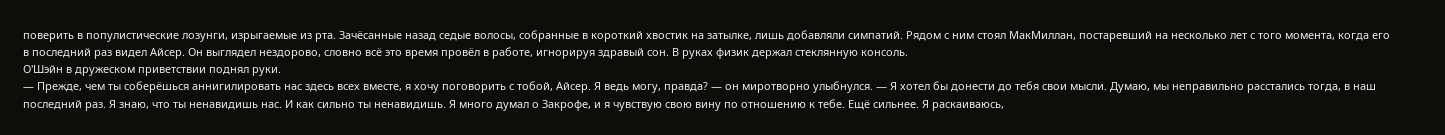поверить в популистические лозунги, изрыгаемые из рта. Зачёсанные назад седые волосы, собранные в короткий хвостик на затылке, лишь добавляли симпатий. Рядом с ним стоял МакМиллан, постаревший на несколько лет с того момента, когда его в последний раз видел Айсер. Он выглядел нездорово, словно всё это время провёл в работе, игнорируя здравый сон. В руках физик держал стеклянную консоль.
О'Шэйн в дружеском приветствии поднял руки.
— Прежде, чем ты соберёшься аннигилировать нас здесь всех вместе, я хочу поговорить с тобой, Айсер. Я ведь могу, правда? — он миротворно улыбнулся. — Я хотел бы донести до тебя свои мысли. Думаю, мы неправильно расстались тогда, в наш последний раз. Я знаю, что ты ненавидишь нас. И как сильно ты ненавидишь. Я много думал о Закрофе, и я чувствую свою вину по отношению к тебе. Ещё сильнее. Я раскаиваюсь,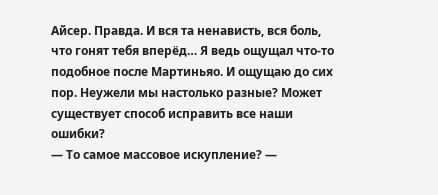Айсер. Правда. И вся та ненависть, вся боль, что гонят тебя вперёд… Я ведь ощущал что-то подобное после Мартиньяо. И ощущаю до сих пор. Неужели мы настолько разные? Может существует способ исправить все наши ошибки?
— То самое массовое искупление? —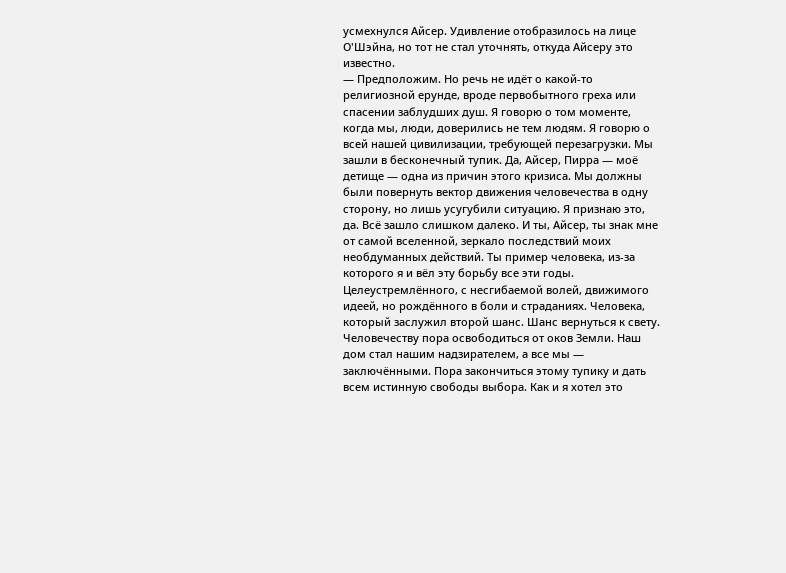усмехнулся Айсер. Удивление отобразилось на лице О'Шэйна, но тот не стал уточнять, откуда Айсеру это известно.
— Предположим. Но речь не идёт о какой-то религиозной ерунде, вроде первобытного греха или спасении заблудших душ. Я говорю о том моменте, когда мы, люди, доверились не тем людям. Я говорю о всей нашей цивилизации, требующей перезагрузки. Мы зашли в бесконечный тупик. Да, Айсер, Пирра — моё детище — одна из причин этого кризиса. Мы должны были повернуть вектор движения человечества в одну сторону, но лишь усугубили ситуацию. Я признаю это, да. Всё зашло слишком далеко. И ты, Айсер, ты знак мне от самой вселенной, зеркало последствий моих необдуманных действий. Ты пример человека, из-за которого я и вёл эту борьбу все эти годы. Целеустремлённого, с несгибаемой волей, движимого идеей, но рождённого в боли и страданиях. Человека, который заслужил второй шанс. Шанс вернуться к свету. Человечеству пора освободиться от оков Земли. Наш дом стал нашим надзирателем, а все мы — заключёнными. Пора закончиться этому тупику и дать всем истинную свободы выбора. Как и я хотел это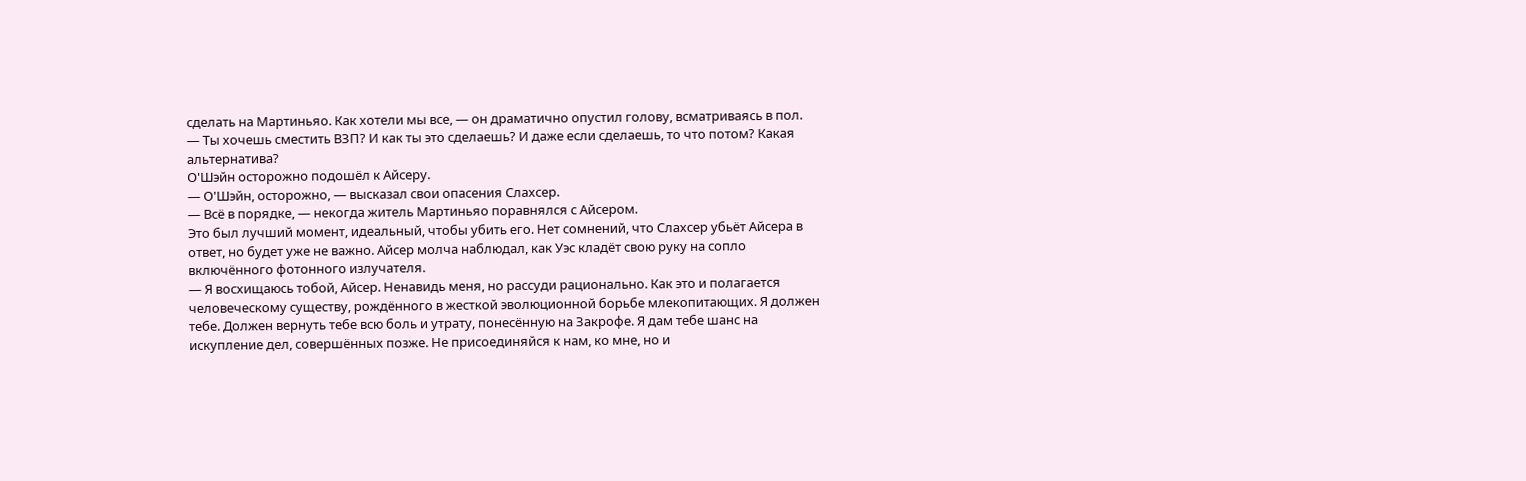сделать на Мартиньяо. Как хотели мы все, — он драматично опустил голову, всматриваясь в пол.
— Ты хочешь сместить ВЗП? И как ты это сделаешь? И даже если сделаешь, то что потом? Какая альтернатива?
О'Шэйн осторожно подошёл к Айсеру.
— О'Шэйн, осторожно, — высказал свои опасения Слахсер.
— Всё в порядке, — некогда житель Мартиньяо поравнялся с Айсером.
Это был лучший момент, идеальный, чтобы убить его. Нет сомнений, что Слахсер убьёт Айсера в ответ, но будет уже не важно. Айсер молча наблюдал, как Уэс кладёт свою руку на сопло включённого фотонного излучателя.
— Я восхищаюсь тобой, Айсер. Ненавидь меня, но рассуди рационально. Как это и полагается человеческому существу, рождённого в жесткой эволюционной борьбе млекопитающих. Я должен тебе. Должен вернуть тебе всю боль и утрату, понесённую на Закрофе. Я дам тебе шанс на искупление дел, совершённых позже. Не присоединяйся к нам, ко мне, но и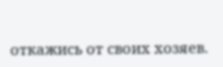откажись от своих хозяев.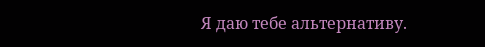Я даю тебе альтернативу.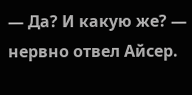— Да? И какую же? — нервно отвел Айсер.